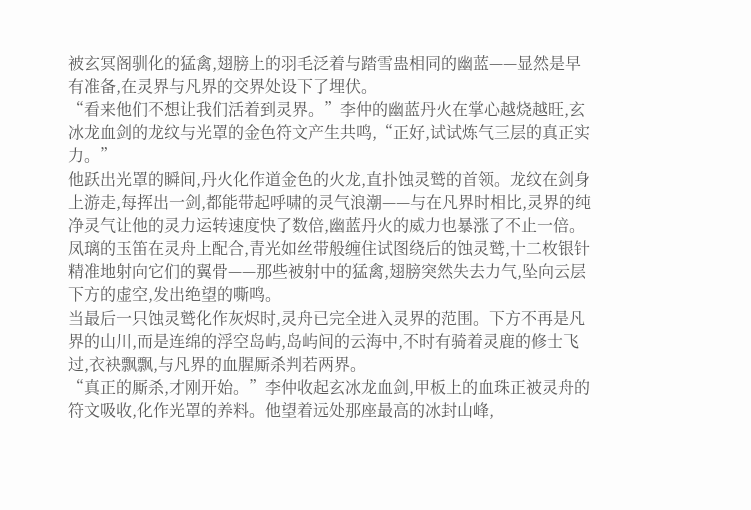被玄冥阁驯化的猛禽,翅膀上的羽毛泛着与踏雪蛊相同的幽蓝——显然是早有准备,在灵界与凡界的交界处设下了埋伏。
“看来他们不想让我们活着到灵界。”李仲的幽蓝丹火在掌心越烧越旺,玄冰龙血剑的龙纹与光罩的金色符文产生共鸣,“正好,试试炼气三层的真正实力。”
他跃出光罩的瞬间,丹火化作道金色的火龙,直扑蚀灵鹫的首领。龙纹在剑身上游走,每挥出一剑,都能带起呼啸的灵气浪潮——与在凡界时相比,灵界的纯净灵气让他的灵力运转速度快了数倍,幽蓝丹火的威力也暴涨了不止一倍。
凤璃的玉笛在灵舟上配合,青光如丝带般缠住试图绕后的蚀灵鹫,十二枚银针精准地射向它们的翼骨——那些被射中的猛禽,翅膀突然失去力气,坠向云层下方的虚空,发出绝望的嘶鸣。
当最后一只蚀灵鹫化作灰烬时,灵舟已完全进入灵界的范围。下方不再是凡界的山川,而是连绵的浮空岛屿,岛屿间的云海中,不时有骑着灵鹿的修士飞过,衣袂飘飘,与凡界的血腥厮杀判若两界。
“真正的厮杀,才刚开始。”李仲收起玄冰龙血剑,甲板上的血珠正被灵舟的符文吸收,化作光罩的养料。他望着远处那座最高的冰封山峰,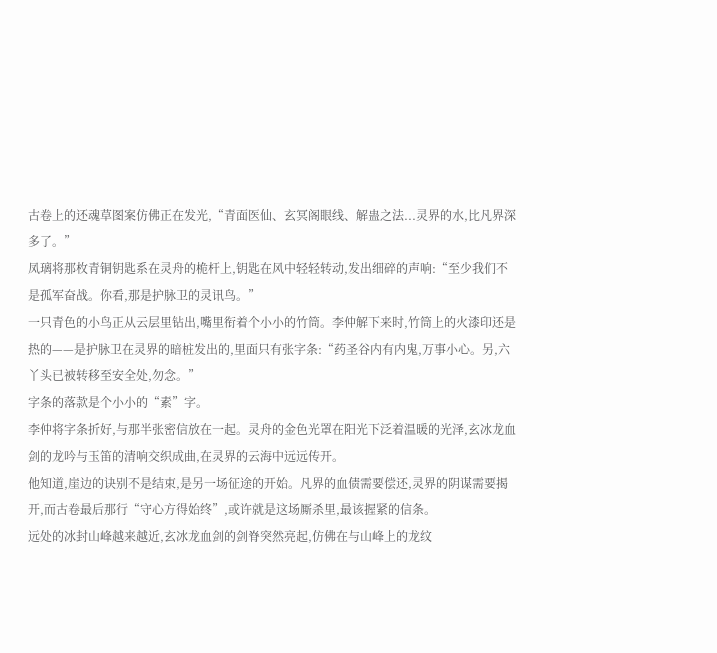古卷上的还魂草图案仿佛正在发光,“青面医仙、玄冥阁眼线、解蛊之法...灵界的水,比凡界深多了。”
凤璃将那枚青铜钥匙系在灵舟的桅杆上,钥匙在风中轻轻转动,发出细碎的声响:“至少我们不是孤军奋战。你看,那是护脉卫的灵讯鸟。”
一只青色的小鸟正从云层里钻出,嘴里衔着个小小的竹筒。李仲解下来时,竹筒上的火漆印还是热的——是护脉卫在灵界的暗桩发出的,里面只有张字条:“药圣谷内有内鬼,万事小心。另,六丫头已被转移至安全处,勿念。”
字条的落款是个小小的“素”字。
李仲将字条折好,与那半张密信放在一起。灵舟的金色光罩在阳光下泛着温暖的光泽,玄冰龙血剑的龙吟与玉笛的清响交织成曲,在灵界的云海中远远传开。
他知道,崖边的诀别不是结束,是另一场征途的开始。凡界的血债需要偿还,灵界的阴谋需要揭开,而古卷最后那行“守心方得始终”,或许就是这场厮杀里,最该握紧的信条。
远处的冰封山峰越来越近,玄冰龙血剑的剑脊突然亮起,仿佛在与山峰上的龙纹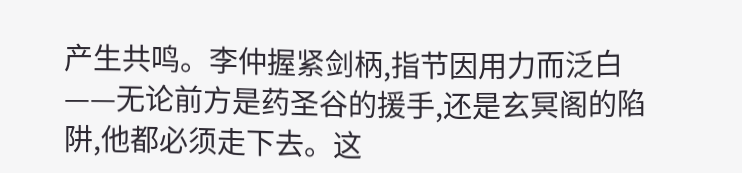产生共鸣。李仲握紧剑柄,指节因用力而泛白——无论前方是药圣谷的援手,还是玄冥阁的陷阱,他都必须走下去。这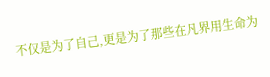不仅是为了自己,更是为了那些在凡界用生命为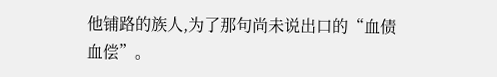他铺路的族人,为了那句尚未说出口的“血债血偿”。